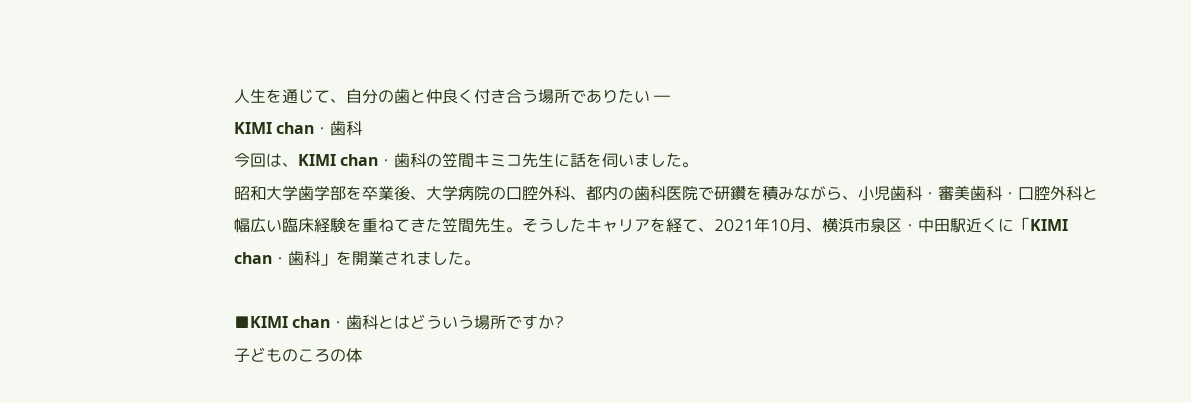人生を通じて、自分の歯と仲良く付き合う場所でありたい ―
KIMI chan・歯科
今回は、KIMI chan・歯科の笠間キミコ先生に話を伺いました。
昭和大学歯学部を卒業後、大学病院の口腔外科、都内の歯科医院で研鑽を積みながら、小児歯科・審美歯科・口腔外科と幅広い臨床経験を重ねてきた笠間先生。そうしたキャリアを経て、2021年10月、横浜市泉区・中田駅近くに「KIMI chan・歯科」を開業されました。

■KIMI chan・歯科とはどういう場所ですか?
子どものころの体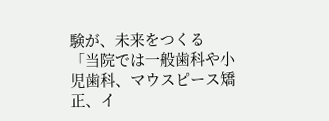験が、未来をつくる
「当院では一般歯科や小児歯科、マウスピース矯正、イ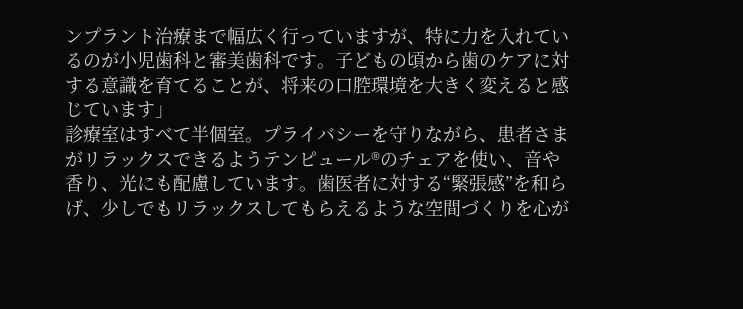ンプラント治療まで幅広く行っていますが、特に力を入れているのが小児歯科と審美歯科です。子どもの頃から歯のケアに対する意識を育てることが、将来の口腔環境を大きく変えると感じています」
診療室はすべて半個室。プライバシーを守りながら、患者さまがリラックスできるようテンピュール®のチェアを使い、音や香り、光にも配慮しています。歯医者に対する“緊張感”を和らげ、少しでもリラックスしてもらえるような空間づくりを心が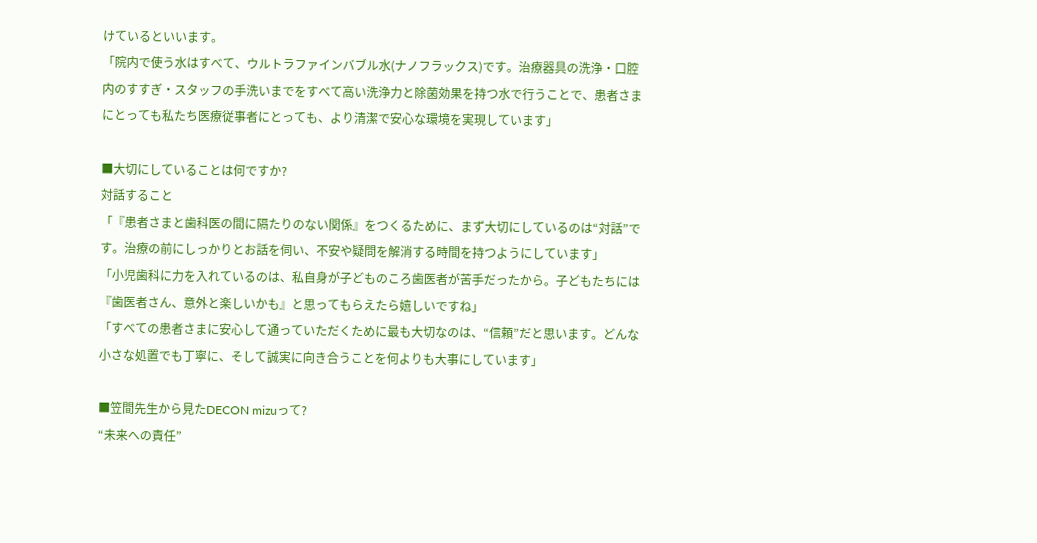けているといいます。
「院内で使う水はすべて、ウルトラファインバブル水(ナノフラックス)です。治療器具の洗浄・口腔内のすすぎ・スタッフの手洗いまでをすべて高い洗浄力と除菌効果を持つ水で行うことで、患者さまにとっても私たち医療従事者にとっても、より清潔で安心な環境を実現しています」

■大切にしていることは何ですか?
対話すること
「『患者さまと歯科医の間に隔たりのない関係』をつくるために、まず大切にしているのは“対話”です。治療の前にしっかりとお話を伺い、不安や疑問を解消する時間を持つようにしています」
「小児歯科に力を入れているのは、私自身が子どものころ歯医者が苦手だったから。子どもたちには『歯医者さん、意外と楽しいかも』と思ってもらえたら嬉しいですね」
「すべての患者さまに安心して通っていただくために最も大切なのは、“信頼”だと思います。どんな小さな処置でも丁寧に、そして誠実に向き合うことを何よりも大事にしています」

■笠間先生から見たDECON mizuって?
“未来への責任”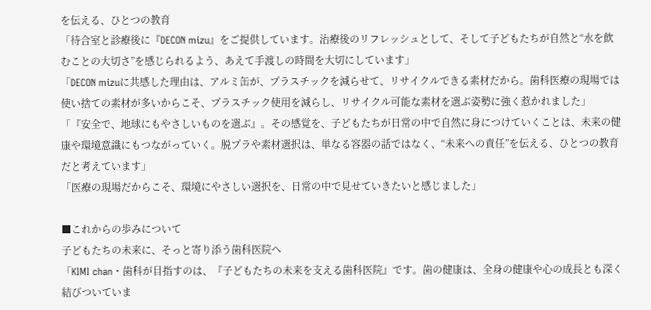を伝える、ひとつの教育
「待合室と診療後に『DECON mizu』をご提供しています。治療後のリフレッシュとして、そして子どもたちが自然と“水を飲むことの大切さ”を感じられるよう、あえて手渡しの時間を大切にしています」
「DECON mizuに共感した理由は、アルミ缶が、プラスチックを減らせて、リサイクルできる素材だから。歯科医療の現場では使い捨ての素材が多いからこそ、プラスチック使用を減らし、リサイクル可能な素材を選ぶ姿勢に強く惹かれました」
「『安全で、地球にもやさしいものを選ぶ』。その感覚を、子どもたちが日常の中で自然に身につけていくことは、未来の健康や環境意識にもつながっていく。脱プラや素材選択は、単なる容器の話ではなく、“未来への責任”を伝える、ひとつの教育だと考えています」
「医療の現場だからこそ、環境にやさしい選択を、日常の中で見せていきたいと感じました」

■これからの歩みについて
子どもたちの未来に、そっと寄り添う歯科医院へ
「KIMI chan・歯科が目指すのは、『子どもたちの未来を支える歯科医院』です。歯の健康は、全身の健康や心の成長とも深く結びついていま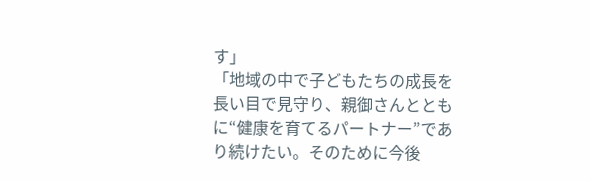す」
「地域の中で子どもたちの成長を長い目で見守り、親御さんとともに“健康を育てるパートナー”であり続けたい。そのために今後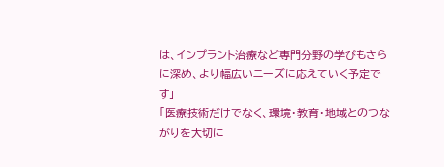は、インプラント治療など専門分野の学びもさらに深め、より幅広いニーズに応えていく予定です」
「医療技術だけでなく、環境・教育・地域とのつながりを大切に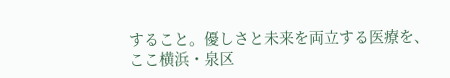すること。優しさと未来を両立する医療を、ここ横浜・泉区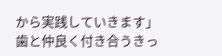から実践していきます」
歯と仲良く付き合うきっ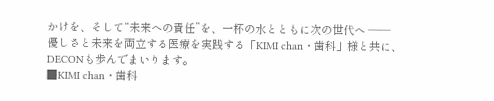かけを、そして“未来への責任”を、一杯の水とともに次の世代へ ――
優しさと未来を両立する医療を実践する「KIMI chan・歯科」様と共に、DECONも歩んでまいります。
■KIMI chan・歯科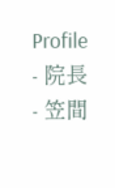Profile
- 院長
- 笠間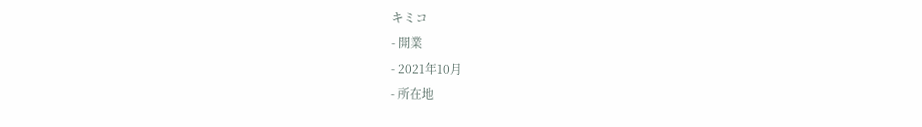キミコ
- 開業
- 2021年10月
- 所在地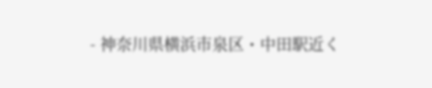- 神奈川県横浜市泉区・中田駅近く